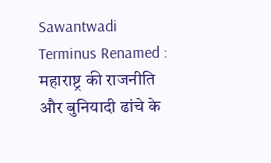Sawantwadi Terminus Renamed : महाराष्ट्र की राजनीति और बुनियादी ढांचे के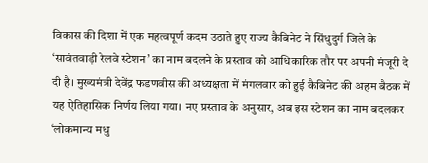विकास की दिशा में एक महत्वपूर्ण कदम उठाते हुए राज्य कैबिनेट ने सिंधुदुर्ग जिले के ‘सावंतवाड़ी रेलवे स्टेशन’ का नाम बदलने के प्रस्ताव को आधिकारिक तौर पर अपनी मंजूरी दे दी है। मुख्यमंत्री देवेंद्र फडणवीस की अध्यक्षता में मंगलवार को हुई कैबिनेट की अहम बैठक में यह ऐतिहासिक निर्णय लिया गया। नए प्रस्ताव के अनुसार, अब इस स्टेशन का नाम बदलकर ‘लोकमान्य मधु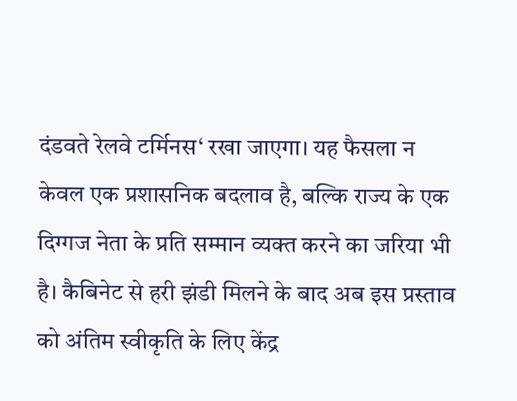दंडवते रेलवे टर्मिनस‘ रखा जाएगा। यह फैसला न केवल एक प्रशासनिक बदलाव है, बल्कि राज्य के एक दिग्गज नेता के प्रति सम्मान व्यक्त करने का जरिया भी है। कैबिनेट से हरी झंडी मिलने के बाद अब इस प्रस्ताव को अंतिम स्वीकृति के लिए केंद्र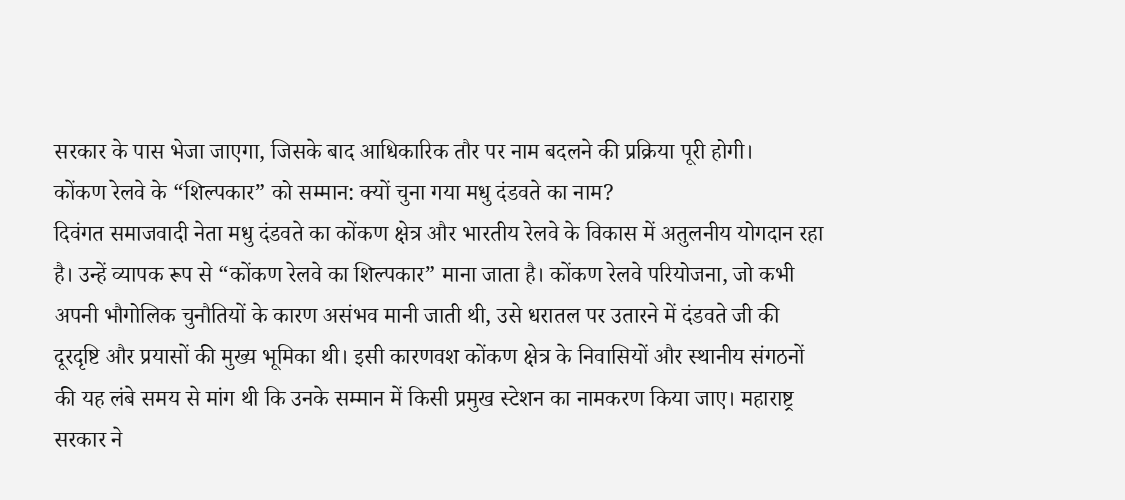सरकार के पास भेजा जाएगा, जिसके बाद आधिकारिक तौर पर नाम बदलने की प्रक्रिया पूरी होगी।
कोंकण रेलवे के “शिल्पकार” को सम्मान: क्यों चुना गया मधु दंडवते का नाम?
दिवंगत समाजवादी नेता मधु दंडवते का कोंकण क्षेत्र और भारतीय रेलवे के विकास में अतुलनीय योगदान रहा है। उन्हें व्यापक रूप से “कोंकण रेलवे का शिल्पकार” माना जाता है। कोंकण रेलवे परियोजना, जो कभी अपनी भौगोलिक चुनौतियों के कारण असंभव मानी जाती थी, उसे धरातल पर उतारने में दंडवते जी की दूरदृष्टि और प्रयासों की मुख्य भूमिका थी। इसी कारणवश कोंकण क्षेत्र के निवासियों और स्थानीय संगठनों की यह लंबे समय से मांग थी कि उनके सम्मान में किसी प्रमुख स्टेशन का नामकरण किया जाए। महाराष्ट्र सरकार ने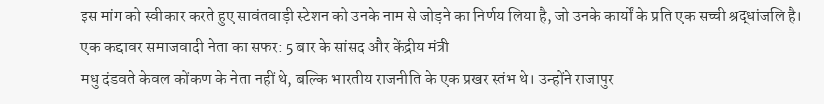इस मांग को स्वीकार करते हुए सावंतवाड़ी स्टेशन को उनके नाम से जोड़ने का निर्णय लिया है, जो उनके कार्यों के प्रति एक सच्ची श्रद्धांजलि है।
एक कद्दावर समाजवादी नेता का सफर: 5 बार के सांसद और केंद्रीय मंत्री
मधु दंडवते केवल कोंकण के नेता नहीं थे, बल्कि भारतीय राजनीति के एक प्रखर स्तंभ थे। उन्होंने राजापुर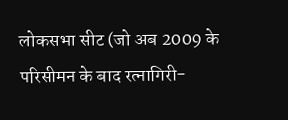लोकसभा सीट (जो अब 2009 के परिसीमन के बाद रत्नागिरी-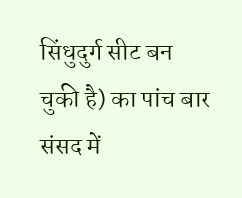सिंधुदुर्ग सीट बन चुकी है) का पांच बार संसद में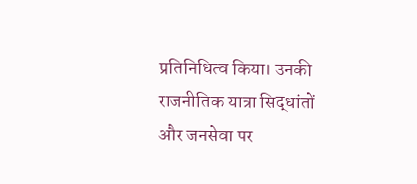प्रतिनिधित्व किया। उनकी राजनीतिक यात्रा सिद्धांतों और जनसेवा पर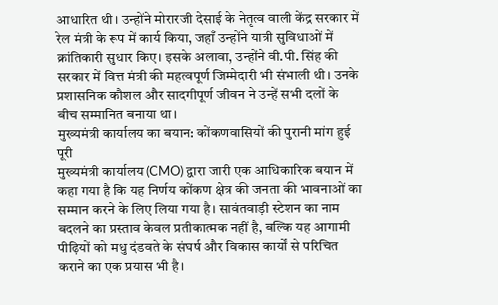आधारित थी। उन्होंने मोरारजी देसाई के नेतृत्व वाली केंद्र सरकार में रेल मंत्री के रूप में कार्य किया, जहाँ उन्होंने यात्री सुविधाओं में क्रांतिकारी सुधार किए। इसके अलावा, उन्होंने वी.पी. सिंह की सरकार में वित्त मंत्री की महत्वपूर्ण जिम्मेदारी भी संभाली थी। उनके प्रशासनिक कौशल और सादगीपूर्ण जीवन ने उन्हें सभी दलों के बीच सम्मानित बनाया था।
मुख्यमंत्री कार्यालय का बयान: कोंकणवासियों की पुरानी मांग हुई पूरी
मुख्यमंत्री कार्यालय (CMO) द्वारा जारी एक आधिकारिक बयान में कहा गया है कि यह निर्णय कोंकण क्षेत्र की जनता की भावनाओं का सम्मान करने के लिए लिया गया है। सावंतवाड़ी स्टेशन का नाम बदलने का प्रस्ताव केवल प्रतीकात्मक नहीं है, बल्कि यह आगामी पीढ़ियों को मधु दंडवते के संघर्ष और विकास कार्यों से परिचित कराने का एक प्रयास भी है।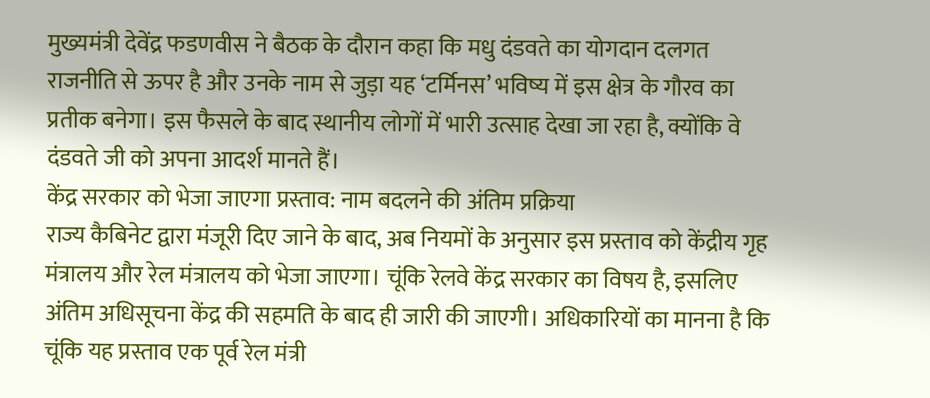मुख्यमंत्री देवेंद्र फडणवीस ने बैठक के दौरान कहा कि मधु दंडवते का योगदान दलगत राजनीति से ऊपर है और उनके नाम से जुड़ा यह ‘टर्मिनस’ भविष्य में इस क्षेत्र के गौरव का प्रतीक बनेगा। इस फैसले के बाद स्थानीय लोगों में भारी उत्साह देखा जा रहा है, क्योंकि वे दंडवते जी को अपना आदर्श मानते हैं।
केंद्र सरकार को भेजा जाएगा प्रस्ताव: नाम बदलने की अंतिम प्रक्रिया
राज्य कैबिनेट द्वारा मंजूरी दिए जाने के बाद, अब नियमों के अनुसार इस प्रस्ताव को केंद्रीय गृह मंत्रालय और रेल मंत्रालय को भेजा जाएगा। चूंकि रेलवे केंद्र सरकार का विषय है, इसलिए अंतिम अधिसूचना केंद्र की सहमति के बाद ही जारी की जाएगी। अधिकारियों का मानना है कि चूंकि यह प्रस्ताव एक पूर्व रेल मंत्री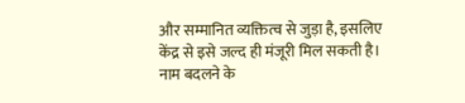और सम्मानित व्यक्तित्व से जुड़ा है, इसलिए केंद्र से इसे जल्द ही मंजूरी मिल सकती है। नाम बदलने के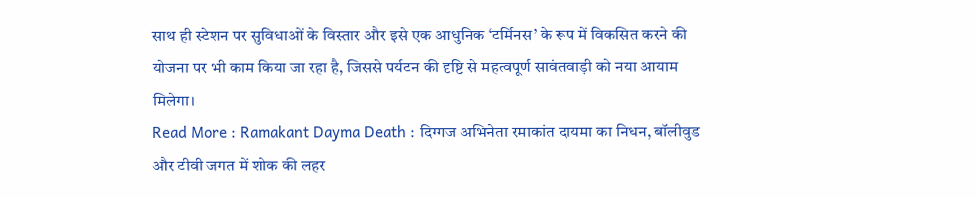साथ ही स्टेशन पर सुविधाओं के विस्तार और इसे एक आधुनिक ‘टर्मिनस’ के रूप में विकसित करने की योजना पर भी काम किया जा रहा है, जिससे पर्यटन की दृष्टि से महत्वपूर्ण सावंतवाड़ी को नया आयाम मिलेगा।
Read More : Ramakant Dayma Death : दिग्गज अभिनेता रमाकांत दायमा का निधन, बॉलीवुड और टीवी जगत में शोक की लहर